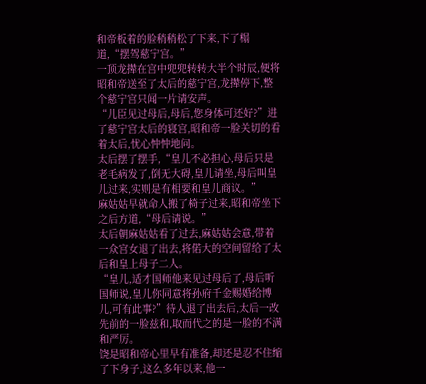和帝板着的脸稍稍松了下来,下了榻道,“摆驾慈宁宫。”
一顶龙撵在宫中兜兜转转大半个时辰,便将昭和帝送至了太后的慈宁宫,龙撵停下,整个慈宁宫只闻一片请安声。
“儿臣见过母后,母后,您身体可还好?”进了慈宁宫太后的寝宫,昭和帝一脸关切的看着太后,忧心忡忡地问。
太后摆了摆手,“皇儿不必担心,母后只是老毛病发了,倒无大碍,皇儿请坐,母后叫皇儿过来,实则是有相要和皇儿商议。”
麻姑姑早就命人搬了椅子过来,昭和帝坐下之后方道,“母后请说。”
太后朝麻姑姑看了过去,麻姑姑会意,带着一众宫女退了出去,将偌大的空间留给了太后和皇上母子二人。
“皇儿,适才国师他来见过母后了,母后听国师说,皇儿你同意将孙府千金赐婚给博儿,可有此事?”待人退了出去后,太后一改先前的一脸兹和,取而代之的是一脸的不满和严厉。
饶是昭和帝心里早有准备,却还是忍不住缩了下身子,这么多年以来,他一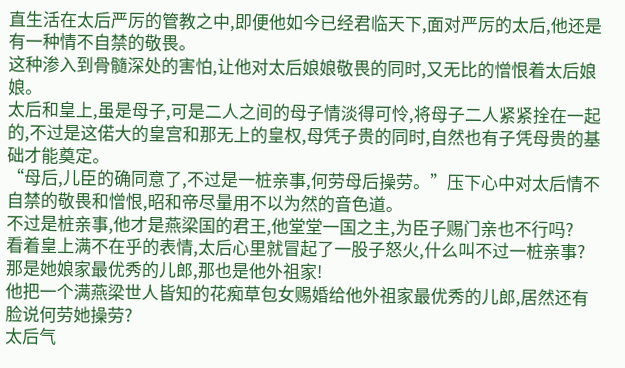直生活在太后严厉的管教之中,即便他如今已经君临天下,面对严厉的太后,他还是有一种情不自禁的敬畏。
这种渗入到骨髓深处的害怕,让他对太后娘娘敬畏的同时,又无比的憎恨着太后娘娘。
太后和皇上,虽是母子,可是二人之间的母子情淡得可怜,将母子二人紧紧拴在一起的,不过是这偌大的皇宫和那无上的皇权,母凭子贵的同时,自然也有子凭母贵的基础才能奠定。
“母后,儿臣的确同意了,不过是一桩亲事,何劳母后操劳。”压下心中对太后情不自禁的敬畏和憎恨,昭和帝尽量用不以为然的音色道。
不过是桩亲事,他才是燕梁国的君王,他堂堂一国之主,为臣子赐门亲也不行吗?
看着皇上满不在乎的表情,太后心里就冒起了一股子怒火,什么叫不过一桩亲事?
那是她娘家最优秀的儿郎,那也是他外祖家!
他把一个满燕梁世人皆知的花痴草包女赐婚给他外祖家最优秀的儿郎,居然还有脸说何劳她操劳?
太后气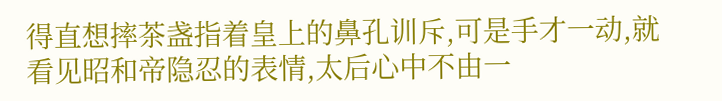得直想摔茶盏指着皇上的鼻孔训斥,可是手才一动,就看见昭和帝隐忍的表情,太后心中不由一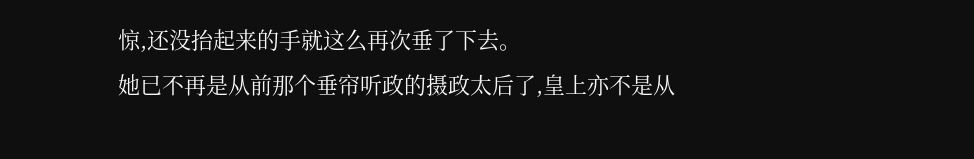惊,还没抬起来的手就这么再次垂了下去。
她已不再是从前那个垂帘听政的摄政太后了,皇上亦不是从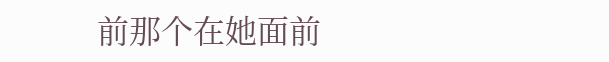前那个在她面前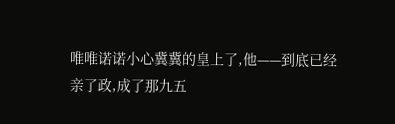唯唯诺诺小心冀冀的皇上了,他——到底已经亲了政,成了那九五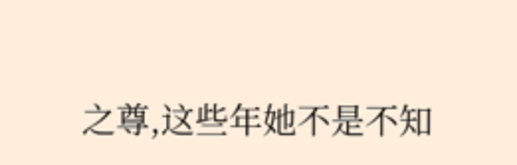之尊,这些年她不是不知